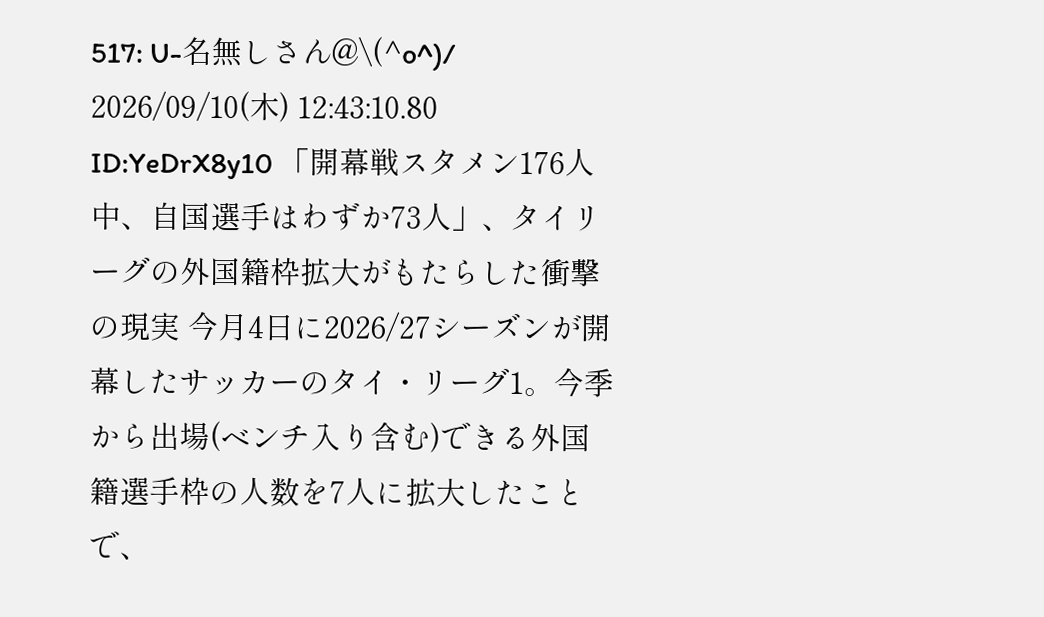517: U-名無しさん@\(^o^)/ 2026/09/10(木) 12:43:10.80 ID:YeDrX8y10 「開幕戦スタメン176人中、自国選手はわずか73人」、タイリーグの外国籍枠拡大がもたらした衝撃の現実 今月4日に2026/27シーズンが開幕したサッカーのタイ・リーグ1。今季から出場(ベンチ入り含む)できる外国籍選手枠の人数を7人に拡大したことで、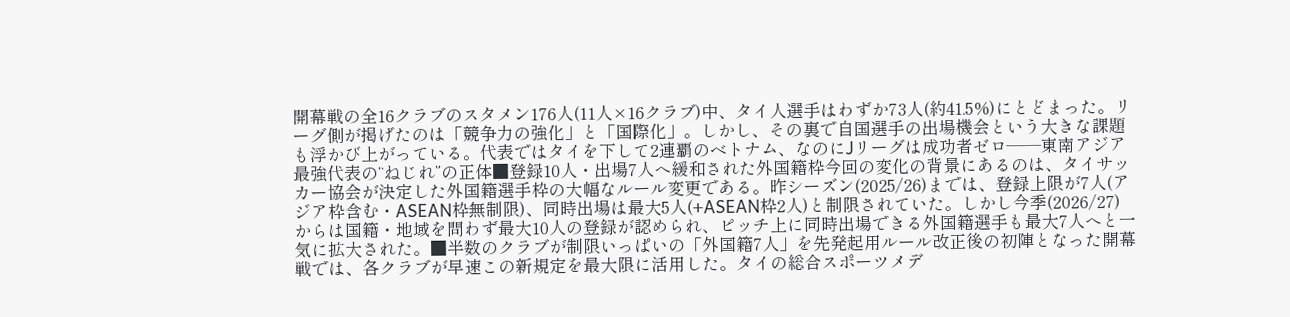開幕戦の全16クラブのスタメン176人(11人×16クラブ)中、タイ人選手はわずか73人(約41.5%)にとどまった。リーグ側が掲げたのは「競争力の強化」と「国際化」。しかし、その裏で自国選手の出場機会という大きな課題も浮かび上がっている。代表ではタイを下して2連覇のベトナム、なのにJリーグは成功者ゼロ――東南アジア最強代表の“ねじれ”の正体■登録10人・出場7人へ緩和された外国籍枠今回の変化の背景にあるのは、タイサッカー協会が決定した外国籍選手枠の大幅なルール変更である。昨シーズン(2025/26)までは、登録上限が7人(アジア枠含む・ASEAN枠無制限)、同時出場は最大5人(+ASEAN枠2人)と制限されていた。しかし今季(2026/27)からは国籍・地域を問わず最大10人の登録が認められ、ピッチ上に同時出場できる外国籍選手も最大7人へと一気に拡大された。■半数のクラブが制限いっぱいの「外国籍7人」を先発起用ルール改正後の初陣となった開幕戦では、各クラブが早速この新規定を最大限に活用した。タイの総合スポーツメデ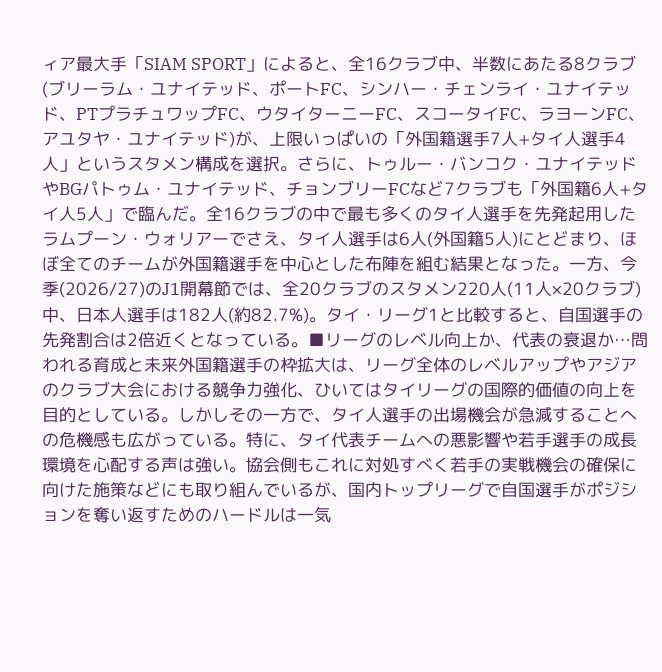ィア最大手「SIAM SPORT」によると、全16クラブ中、半数にあたる8クラブ(ブリーラム・ユナイテッド、ポートFC、シンハー・チェンライ・ユナイテッド、PTプラチュワップFC、ウタイターニーFC、スコータイFC、ラヨーンFC、アユタヤ・ユナイテッド)が、上限いっぱいの「外国籍選手7人+タイ人選手4人」というスタメン構成を選択。さらに、トゥルー・バンコク・ユナイテッドやBGパトゥム・ユナイテッド、チョンブリーFCなど7クラブも「外国籍6人+タイ人5人」で臨んだ。全16クラブの中で最も多くのタイ人選手を先発起用したラムプーン・ウォリアーでさえ、タイ人選手は6人(外国籍5人)にとどまり、ほぼ全てのチームが外国籍選手を中心とした布陣を組む結果となった。一方、今季(2026/27)のJ1開幕節では、全20クラブのスタメン220人(11人×20クラブ)中、日本人選手は182人(約82.7%)。タイ・リーグ1と比較すると、自国選手の先発割合は2倍近くとなっている。■リーグのレベル向上か、代表の衰退か…問われる育成と未来外国籍選手の枠拡大は、リーグ全体のレベルアップやアジアのクラブ大会における競争力強化、ひいてはタイリーグの国際的価値の向上を目的としている。しかしその一方で、タイ人選手の出場機会が急減することへの危機感も広がっている。特に、タイ代表チームへの悪影響や若手選手の成長環境を心配する声は強い。協会側もこれに対処すべく若手の実戦機会の確保に向けた施策などにも取り組んでいるが、国内トップリーグで自国選手がポジションを奪い返すためのハードルは一気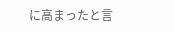に高まったと言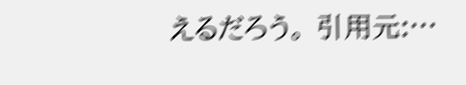えるだろう。 引用元:…